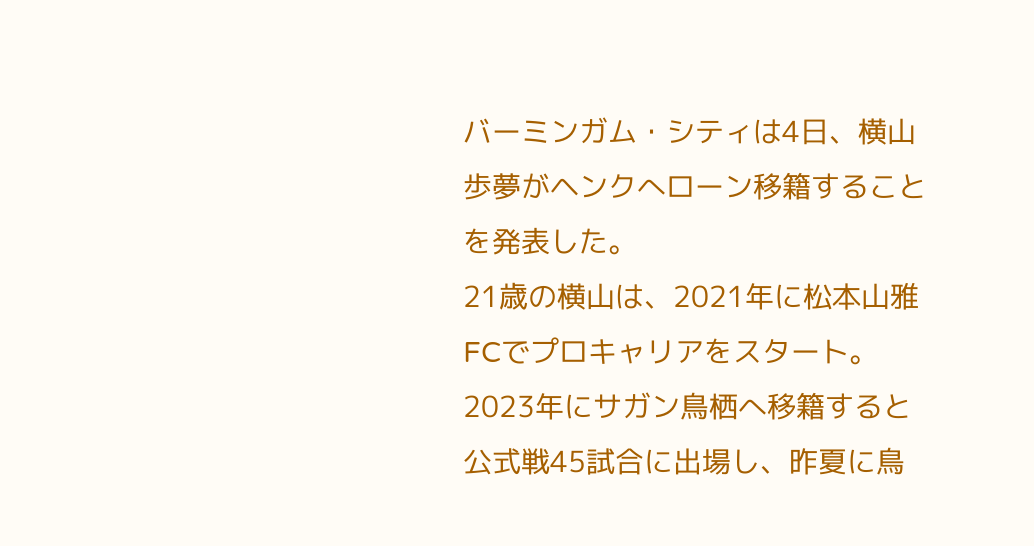バーミンガム・シティは4日、横山歩夢がヘンクへローン移籍することを発表した。
21歳の横山は、2021年に松本山雅FCでプロキャリアをスタート。2023年にサガン鳥栖へ移籍すると公式戦45試合に出場し、昨夏に鳥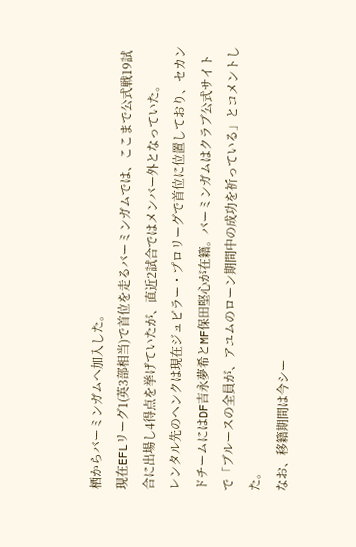栖からバーミンガムへ加入した。
現在EFLリーグ1(英3部相当)で首位を走るバーミンガムでは、ここまで公式戦19試合に出場し4得点を挙げていたが、直近2試合ではメンバー外となっていた。
レンタル先のヘンクは現在ジュピラー・プロリーグで首位に位置しており、セカンドチームにはDF吉永夢希とMF保田堅心が在籍。バーミンガムはクラブ公式サイトで「ブルースの全員が、アユムのローン期間中の成功を祈っている」とコメントした。
なお、移籍期間は今シー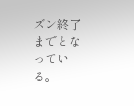ズン終了までとなっている。